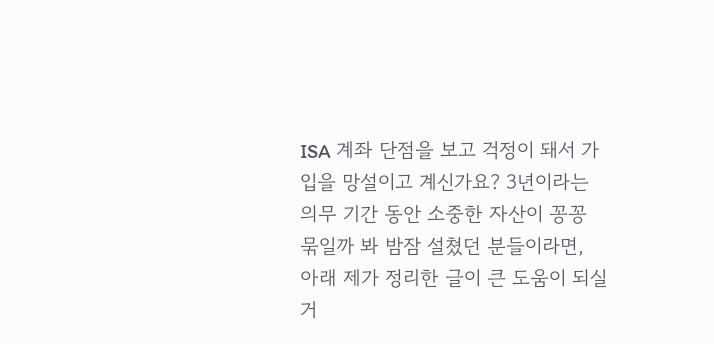ISA 계좌 단점을 보고 걱정이 돼서 가입을 망설이고 계신가요? 3년이라는 의무 기간 동안 소중한 자산이 꽁꽁 묶일까 봐 밤잠 설쳤던 분들이라면, 아래 제가 정리한 글이 큰 도움이 되실 거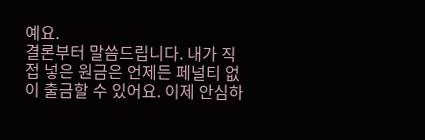예요.
결론부터 말씀드립니다. 내가 직접 넣은 원금은 언제든 페널티 없이 출금할 수 있어요. 이제 안심하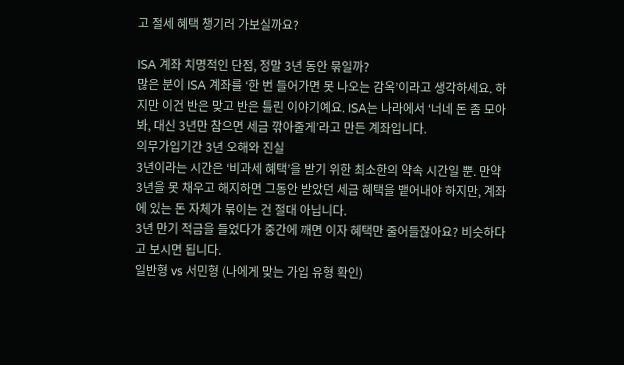고 절세 혜택 챙기러 가보실까요?

ISA 계좌 치명적인 단점, 정말 3년 동안 묶일까?
많은 분이 ISA 계좌를 ‘한 번 들어가면 못 나오는 감옥’이라고 생각하세요. 하지만 이건 반은 맞고 반은 틀린 이야기예요. ISA는 나라에서 ‘너네 돈 좀 모아봐, 대신 3년만 참으면 세금 깎아줄게’라고 만든 계좌입니다.
의무가입기간 3년 오해와 진실
3년이라는 시간은 ‘비과세 혜택’을 받기 위한 최소한의 약속 시간일 뿐. 만약 3년을 못 채우고 해지하면 그동안 받았던 세금 혜택을 뱉어내야 하지만, 계좌에 있는 돈 자체가 묶이는 건 절대 아닙니다.
3년 만기 적금을 들었다가 중간에 깨면 이자 혜택만 줄어들잖아요? 비슷하다고 보시면 됩니다.
일반형 vs 서민형 (나에게 맞는 가입 유형 확인)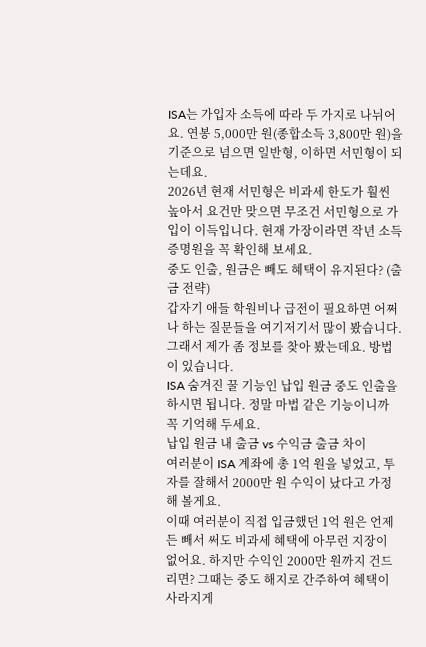ISA는 가입자 소득에 따라 두 가지로 나뉘어요. 연봉 5,000만 원(종합소득 3,800만 원)을 기준으로 넘으면 일반형, 이하면 서민형이 되는데요.
2026년 현재 서민형은 비과세 한도가 훨씬 높아서 요건만 맞으면 무조건 서민형으로 가입이 이득입니다. 현재 가장이라면 작년 소득 증명원을 꼭 확인해 보세요.
중도 인출, 원금은 빼도 혜택이 유지된다? (출금 전략)
갑자기 애들 학원비나 급전이 필요하면 어쩌나 하는 질문들을 여기저기서 많이 봤습니다. 그래서 제가 좀 정보를 찾아 봤는데요. 방법이 있습니다.
ISA 숨겨진 꿀 기능인 납입 원금 중도 인출을 하시면 됩니다. 정말 마법 같은 기능이니까 꼭 기억해 두세요.
납입 원금 내 출금 vs 수익금 출금 차이
여러분이 ISA 계좌에 총 1억 원을 넣었고, 투자를 잘해서 2000만 원 수익이 났다고 가정해 볼게요.
이때 여러분이 직접 입금했던 1억 원은 언제든 빼서 써도 비과세 혜택에 아무런 지장이 없어요. 하지만 수익인 2000만 원까지 건드리면? 그때는 중도 해지로 간주하여 혜택이 사라지게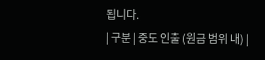됩니다.
| 구분 | 중도 인출 (원금 범위 내) |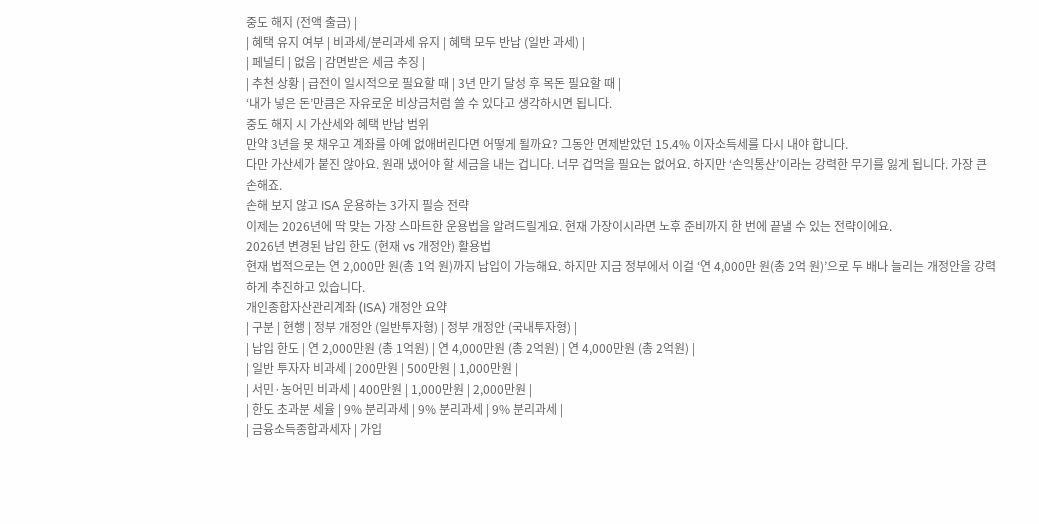중도 해지 (전액 출금) |
| 혜택 유지 여부 | 비과세/분리과세 유지 | 혜택 모두 반납 (일반 과세) |
| 페널티 | 없음 | 감면받은 세금 추징 |
| 추천 상황 | 급전이 일시적으로 필요할 때 | 3년 만기 달성 후 목돈 필요할 때 |
‘내가 넣은 돈’만큼은 자유로운 비상금처럼 쓸 수 있다고 생각하시면 됩니다.
중도 해지 시 가산세와 혜택 반납 범위
만약 3년을 못 채우고 계좌를 아예 없애버린다면 어떻게 될까요? 그동안 면제받았던 15.4% 이자소득세를 다시 내야 합니다.
다만 가산세가 붙진 않아요. 원래 냈어야 할 세금을 내는 겁니다. 너무 겁먹을 필요는 없어요. 하지만 ‘손익통산’이라는 강력한 무기를 잃게 됩니다. 가장 큰 손해죠.
손해 보지 않고 ISA 운용하는 3가지 필승 전략
이제는 2026년에 딱 맞는 가장 스마트한 운용법을 알려드릴게요. 현재 가장이시라면 노후 준비까지 한 번에 끝낼 수 있는 전략이에요.
2026년 변경된 납입 한도 (현재 vs 개정안) 활용법
현재 법적으로는 연 2,000만 원(총 1억 원)까지 납입이 가능해요. 하지만 지금 정부에서 이걸 ‘연 4,000만 원(총 2억 원)’으로 두 배나 늘리는 개정안을 강력하게 추진하고 있습니다.
개인종합자산관리계좌 (ISA) 개정안 요약
| 구분 | 현행 | 정부 개정안 (일반투자형) | 정부 개정안 (국내투자형) |
| 납입 한도 | 연 2,000만원 (총 1억원) | 연 4,000만원 (총 2억원) | 연 4,000만원 (총 2억원) |
| 일반 투자자 비과세 | 200만원 | 500만원 | 1,000만원 |
| 서민·농어민 비과세 | 400만원 | 1,000만원 | 2,000만원 |
| 한도 초과분 세율 | 9% 분리과세 | 9% 분리과세 | 9% 분리과세 |
| 금융소득종합과세자 | 가입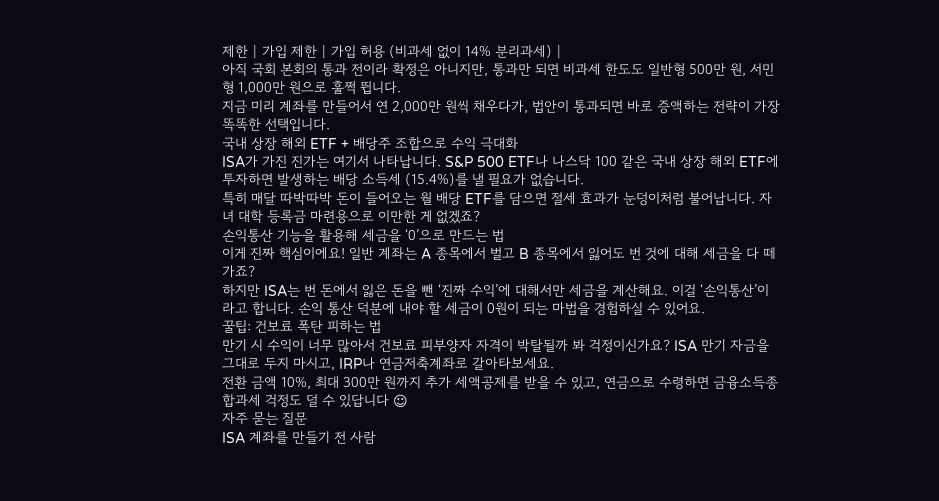제한 | 가입 제한 | 가입 허용 (비과세 없이 14% 분리과세) |
아직 국회 본회의 통과 전이라 확정은 아니지만, 통과만 되면 비과세 한도도 일반형 500만 원, 서민형 1,000만 원으로 훌쩍 뜁니다.
지금 미리 계좌를 만들어서 연 2,000만 원씩 채우다가, 법안이 통과되면 바로 증액하는 전략이 가장 똑똑한 선택입니다.
국내 상장 해외 ETF + 배당주 조합으로 수익 극대화
ISA가 가진 진가는 여기서 나타납니다. S&P 500 ETF나 나스닥 100 같은 국내 상장 해외 ETF에 투자하면 발생하는 배당 소득세 (15.4%)를 낼 필요가 없습니다.
특히 매달 따박따박 돈이 들어오는 월 배당 ETF를 담으면 절세 효과가 눈덩이처럼 불어납니다. 자녀 대학 등록금 마련용으로 이만한 게 없겠죠?
손익통산 기능을 활용해 세금을 ‘0’으로 만드는 법
이게 진짜 핵심이에요! 일반 계좌는 A 종목에서 벌고 B 종목에서 잃어도 번 것에 대해 세금을 다 떼가죠?
하지만 ISA는 번 돈에서 잃은 돈을 뺀 ‘진짜 수익’에 대해서만 세금을 계산해요. 이걸 ‘손익통산’이라고 합니다. 손익 통산 덕분에 내야 할 세금이 0원이 되는 마법을 경험하실 수 있어요.
꿀팁: 건보료 폭탄 피하는 법
만기 시 수익이 너무 많아서 건보료 피부양자 자격이 박탈될까 봐 걱정이신가요? ISA 만기 자금을 그대로 두지 마시고, IRP나 연금저축계좌로 갈아타보세요.
전환 금액 10%, 최대 300만 원까지 추가 세액공제를 받을 수 있고, 연금으로 수령하면 금융소득종합과세 걱정도 덜 수 있답니다 ☺
자주 묻는 질문
ISA 계좌를 만들기 전 사람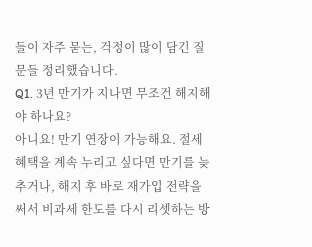들이 자주 묻는, 걱정이 많이 담긴 질문들 정리했습니다.
Q1. 3년 만기가 지나면 무조건 해지해야 하나요?
아니요! 만기 연장이 가능해요. 절세 혜택을 계속 누리고 싶다면 만기를 늦추거나, 해지 후 바로 재가입 전략을 써서 비과세 한도를 다시 리셋하는 방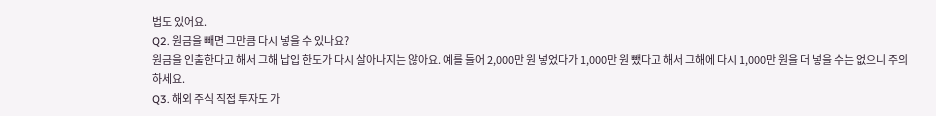법도 있어요.
Q2. 원금을 빼면 그만큼 다시 넣을 수 있나요?
원금을 인출한다고 해서 그해 납입 한도가 다시 살아나지는 않아요. 예를 들어 2,000만 원 넣었다가 1,000만 원 뺐다고 해서 그해에 다시 1,000만 원을 더 넣을 수는 없으니 주의하세요.
Q3. 해외 주식 직접 투자도 가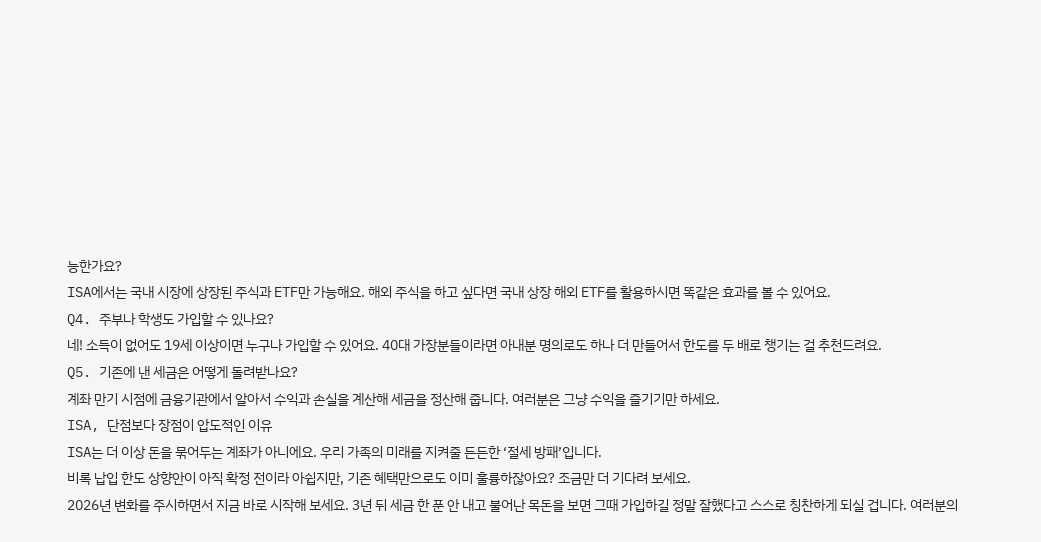능한가요?
ISA에서는 국내 시장에 상장된 주식과 ETF만 가능해요. 해외 주식을 하고 싶다면 국내 상장 해외 ETF를 활용하시면 똑같은 효과를 볼 수 있어요.
Q4. 주부나 학생도 가입할 수 있나요?
네! 소득이 없어도 19세 이상이면 누구나 가입할 수 있어요. 40대 가장분들이라면 아내분 명의로도 하나 더 만들어서 한도를 두 배로 챙기는 걸 추천드려요.
Q5. 기존에 낸 세금은 어떻게 돌려받나요?
계좌 만기 시점에 금융기관에서 알아서 수익과 손실을 계산해 세금을 정산해 줍니다. 여러분은 그냥 수익을 즐기기만 하세요.
ISA, 단점보다 장점이 압도적인 이유
ISA는 더 이상 돈을 묶어두는 계좌가 아니에요. 우리 가족의 미래를 지켜줄 든든한 ‘절세 방패’입니다.
비록 납입 한도 상향안이 아직 확정 전이라 아쉽지만, 기존 혜택만으로도 이미 훌륭하잖아요? 조금만 더 기다려 보세요.
2026년 변화를 주시하면서 지금 바로 시작해 보세요. 3년 뒤 세금 한 푼 안 내고 불어난 목돈을 보면 그때 가입하길 정말 잘했다고 스스로 칭찬하게 되실 겁니다. 여러분의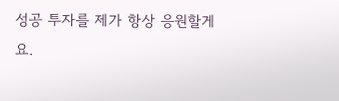성공 투자를 제가 항상 응원할게요.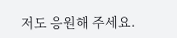저도 응원해 주세요.